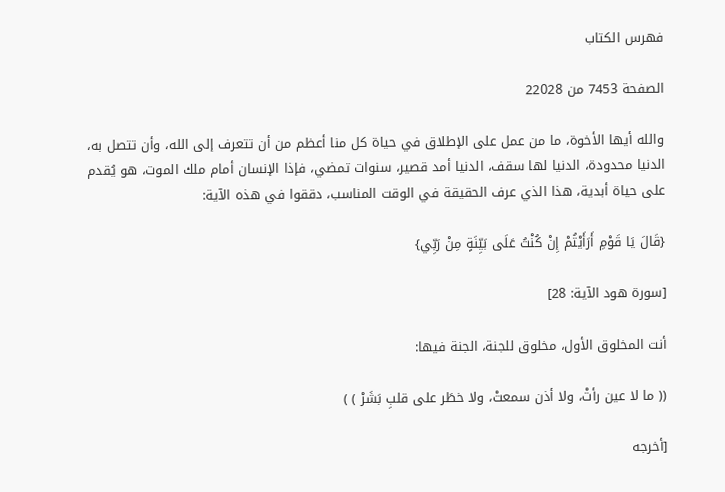فهرس الكتاب

الصفحة 7453 من 22028

والله أيها الأخوة، ما من عمل على الإطلاق في حياة كل منا أعظم من أن تتعرف إلى الله، وأن تتصل به، الدنيا محدودة، الدنيا لها سقف، الدنيا أمد قصير، سنوات تمضي، فإذا الإنسان أمام ملك الموت، هو يُقدم على حياة أبدية، هذا الذي عرف الحقيقة في الوقت المناسب، دققوا في هذه الآية:

{قَالَ يَا قَوْمِ أَرَأَيْتُمْ إِنْ كُنْتُ عَلَى بَيِّنَةٍ مِنْ رَبِّي}

[سورة هود الآية: 28]

أنت المخلوق الأول، مخلوق للجنة، الجنة فيها:

(( ما لا عين رأتْ، ولا أذن سمعتْ، ولا خطَر على قلبِ بَشَرْ ) )

[أخرجه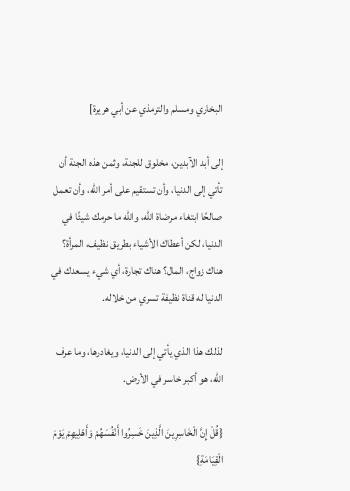البخاري ومسلم والترمذي عن أبي هريرة]

إلى أبد الآبدين، مخلوق للجنة، وثمن هذه الجنة أن تأتي إلى الدنيا، وأن تستقيم على أمر الله، وأن تعمل صالحًا ابتغاء مرضاة الله، والله ما حرمك شيئًا في الدنيا، لكن أعطاك الأشياء بطريق نظيف، المرأة؟ هناك زواج، المال؟ هناك تجارة، أي شيء يسعدك في الدنيا له قناة نظيفة تسري من خلاله.

لذلك هذا الذي يأتي إلى الدنيا، ويغادرها، وما عرف الله، هو أكبر خاسر في الأرض.

{قُلْ إِنَّ الْخَاسِرِينَ الَّذِينَ خَسِرُوا أَنْفُسَهُمْ وَأَهْلِيهِمْ يَوْمَ الْقِيَامَةِ}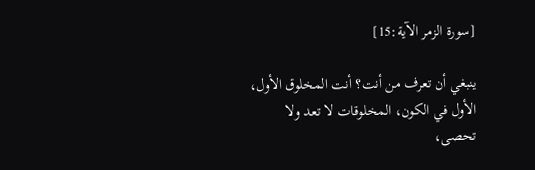[سورة الزمر الآية:15]

ينبغي أن تعرف من أنت؟ أنت المخلوق الأول، الأول في الكون، المخلوقات لا تعد ولا تحصى،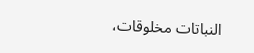النباتات مخلوقات،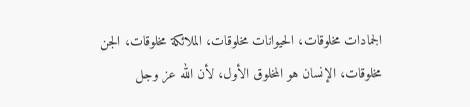الجمادات مخلوقات، الحيوانات مخلوقات، الملائكة مخلوقات، الجن مخلوقات، الإنسان هو المخلوق الأول، لأن الله عز وجل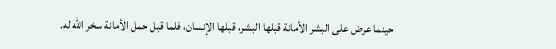حينما عرض على البشر الأمانة قبلها البشر، قبلها الإنسان، فلما قبل حمل الأمانة سخر الله له.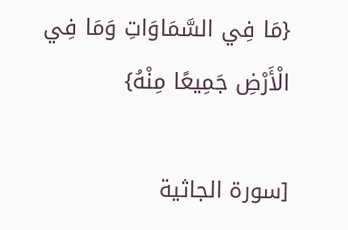{مَا فِي السَّمَاوَاتِ وَمَا فِي الْأَرْضِ جَمِيعًا مِنْهُ}

[سورة الجاثية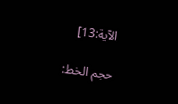الآية:13]

حجم الخط: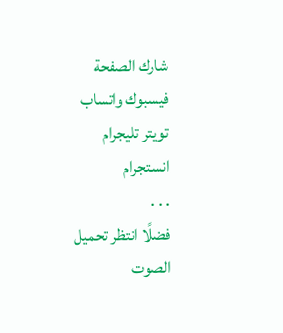شارك الصفحة
فيسبوك واتساب تويتر تليجرام انستجرام
. . .
فضلًا انتظر تحميل الصوت